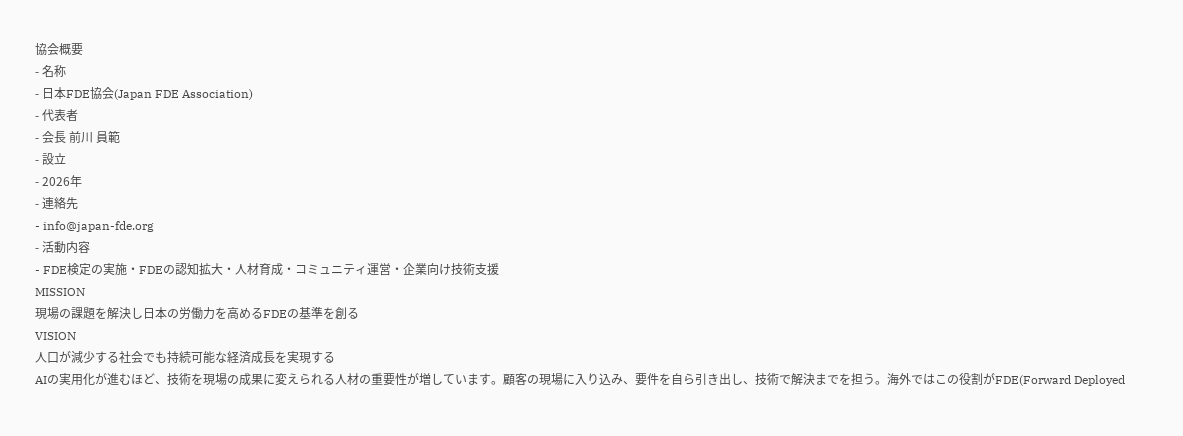協会概要
- 名称
- 日本FDE協会(Japan FDE Association)
- 代表者
- 会長 前川 員範
- 設立
- 2026年
- 連絡先
- info@japan-fde.org
- 活動内容
- FDE検定の実施・FDEの認知拡大・人材育成・コミュニティ運営・企業向け技術支援
MISSION
現場の課題を解決し日本の労働力を高めるFDEの基準を創る
VISION
人口が減少する社会でも持続可能な経済成長を実現する
AIの実用化が進むほど、技術を現場の成果に変えられる人材の重要性が増しています。顧客の現場に入り込み、要件を自ら引き出し、技術で解決までを担う。海外ではこの役割がFDE(Forward Deployed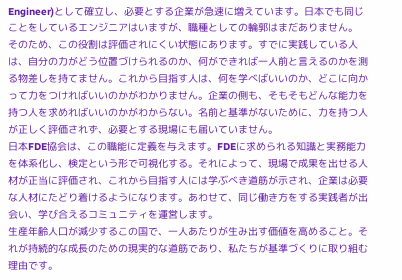Engineer)として確立し、必要とする企業が急速に増えています。日本でも同じことをしているエンジニアはいますが、職種としての輪郭はまだありません。
そのため、この役割は評価されにくい状態にあります。すでに実践している人は、自分の力がどう位置づけられるのか、何ができれば一人前と言えるのかを測る物差しを持てません。これから目指す人は、何を学べばいいのか、どこに向かって力をつければいいのかがわかりません。企業の側も、そもそもどんな能力を持つ人を求めればいいのかがわからない。名前と基準がないために、力を持つ人が正しく評価されず、必要とする現場にも届いていません。
日本FDE協会は、この職能に定義を与えます。FDEに求められる知識と実務能力を体系化し、検定という形で可視化する。それによって、現場で成果を出せる人材が正当に評価され、これから目指す人には学ぶべき道筋が示され、企業は必要な人材にたどり着けるようになります。あわせて、同じ働き方をする実践者が出会い、学び合えるコミュニティを運営します。
生産年齢人口が減少するこの国で、一人あたりが生み出す価値を高めること。それが持続的な成長のための現実的な道筋であり、私たちが基準づくりに取り組む理由です。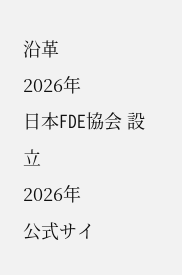沿革
2026年
日本FDE協会 設立
2026年
公式サイ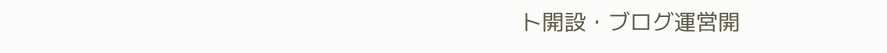ト開設・ブログ運営開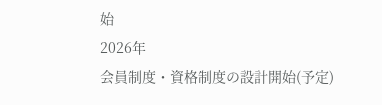始
2026年
会員制度・資格制度の設計開始(予定)